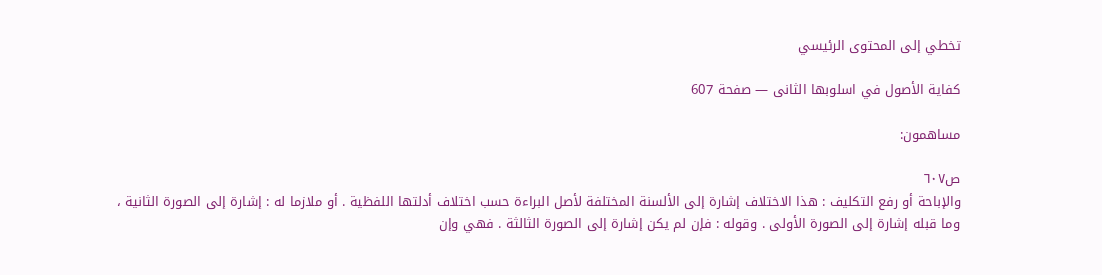تخطي إلى المحتوى الرئيسي

كفاية الأصول في اسلوبها الثانى — صفحة 607

مساهمون:

ص٦٠٧
والإباحة أو رفع التكليف : هذا الاختلاف إشارة إلى الألسنة المختلفة لأصل البراءة حسب اختلاف أدلتها اللفظية . أو ملازما له : إشارة إلى الصورة الثانية ، وما قبله إشارة إلى الصورة الأولى . وقوله : فإن لم يكن إشارة إلى الصورة الثالثة . فهي وإن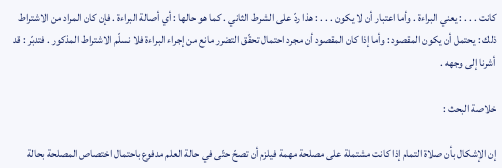كانت . . . : يعني البراءة . وأما اعتبار أن لا يكون . . . : هذا ردّ على الشرط الثاني . كما هو حالها : أي أصالة البراءة . فإن كان المراد من الاشتراط ذلك : يحتمل أن يكون المقصود : وأما إذا كان المقصود أن مجرد احتمال تحقّق التضرر مانع من إجراء البراءة فلا نسلّم الاشتراط المذكور . فتدبّر : قد أشرنا إلى وجهه .

خلاصة البحث :

إن الإشكال بأن صلاة التمام إذا كانت مشتملة على مصلحة مهمة فيلزم أن تصحّ حتّى في حالة العلم مدفوع باحتمال اختصاص المصلحة بحالة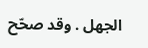الجهل . وقد صحّح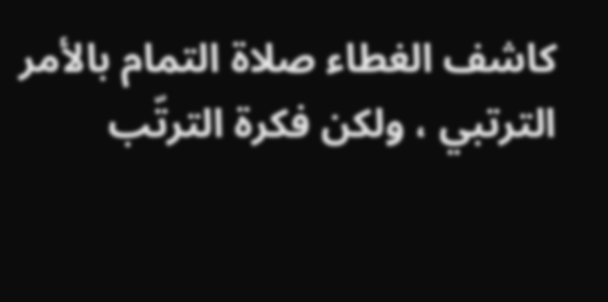كاشف الغطاء صلاة التمام بالأمر الترتبي ، ولكن فكرة الترتّب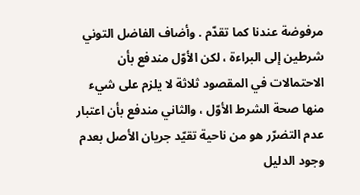مرفوضة عندنا كما تقدّم . وأضاف الفاضل التوني شرطين إلى البراءة ، لكن الأوّل مندفع بأن الاحتمالات في المقصود ثلاثة لا يلزم على شيء منها صحة الشرط الأوّل ، والثاني مندفع بأن اعتبار عدم التضرّر هو من ناحية تقيّد جريان الأصل بعدم وجود الدليل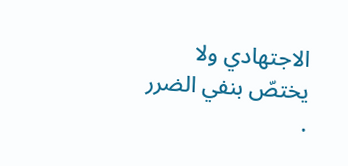الاجتهادي ولا يختصّ بنفي الضرر .